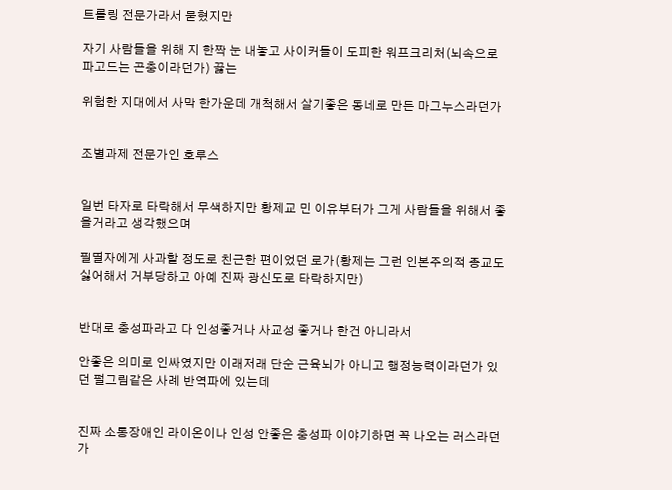트롤링 전문가라서 묻혔지만

자기 사람들을 위해 지 한짝 눈 내놓고 사이커들이 도피한 워프크리처(뇌속으로 파고드는 곤충이라던가) 끓는

위험한 지대에서 사막 한가운데 개척해서 살기좋은 동네로 만든 마그누스라던가


조별과제 전문가인 호루스


일번 타자로 타락해서 무색하지만 황제교 민 이유부터가 그게 사람들을 위해서 좋을거라고 생각했으며

필멸자에게 사과할 정도로 친근한 편이었던 로가(황제는 그런 인본주의적 종교도 싫어해서 거부당하고 아예 진짜 광신도로 타락하지만)


반대로 충성파라고 다 인성좋거나 사교성 좋거나 한건 아니라서

안좋은 의미로 인싸였지만 이래저래 단순 근육뇌가 아니고 행정능력이라던가 있던 펄그림같은 사례 반역파에 있는데


진짜 소통장애인 라이온이나 인성 안좋은 충성파 이야기하면 꼭 나오는 러스라던가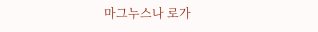마그누스나 로가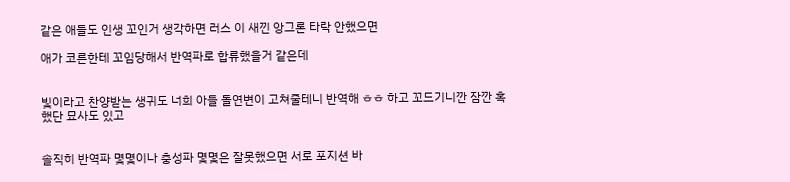같은 애들도 인생 꼬인거 생각하면 러스 이 새낀 앙그론 타락 안했으면

애가 코른한테 꼬임당해서 반역파로 합류했을거 같은데


빛이라고 찬양받는 생귀도 너희 아들 돌연변이 고쳐줄테니 반역해 ㅎㅎ 하고 꼬드기니깐 잠깐 혹했단 묘사도 있고


솔직히 반역파 몇몇이나 충성파 몇몇은 잘못했으면 서로 포지션 바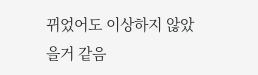뀌었어도 이상하지 않았을거 같음